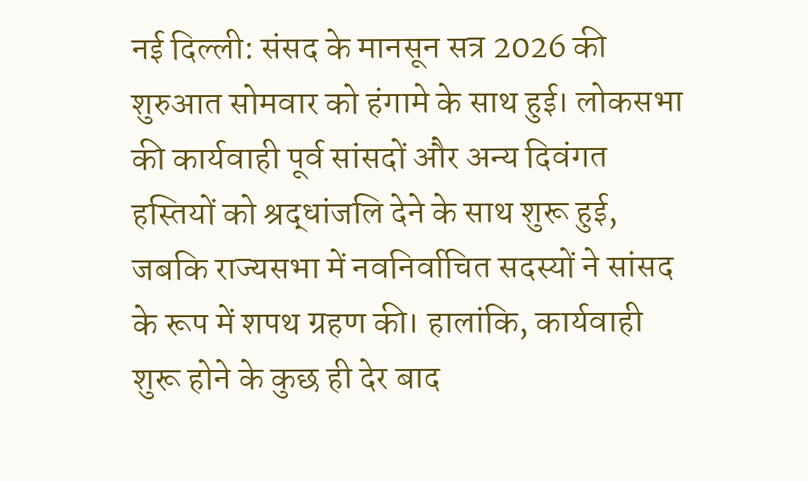नई दिल्ली: संसद के मानसून सत्र 2026 की शुरुआत सोमवार को हंगामे के साथ हुई। लोकसभा की कार्यवाही पूर्व सांसदों और अन्य दिवंगत हस्तियों को श्रद्धांजलि देने के साथ शुरू हुई, जबकि राज्यसभा में नवनिर्वाचित सदस्यों ने सांसद के रूप में शपथ ग्रहण की। हालांकि, कार्यवाही शुरू होने के कुछ ही देर बाद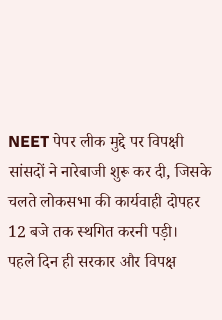NEET पेपर लीक मुद्दे पर विपक्षी सांसदों ने नारेबाजी शुरू कर दी, जिसके चलते लोकसभा की कार्यवाही दोपहर 12 बजे तक स्थगित करनी पड़ी।
पहले दिन ही सरकार और विपक्ष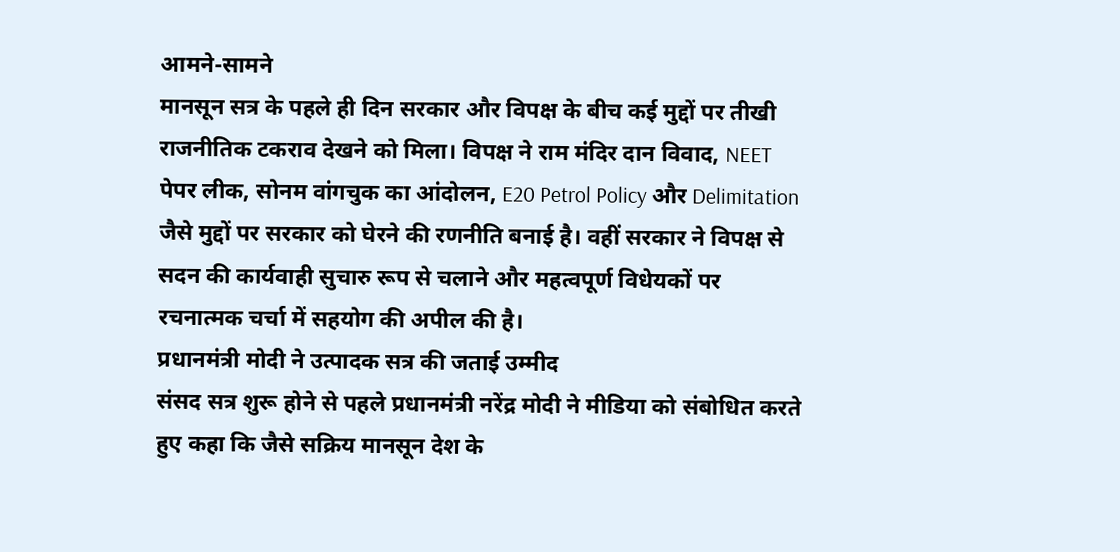आमने-सामने
मानसून सत्र के पहले ही दिन सरकार और विपक्ष के बीच कई मुद्दों पर तीखी राजनीतिक टकराव देखने को मिला। विपक्ष ने राम मंदिर दान विवाद, NEET पेपर लीक, सोनम वांगचुक का आंदोलन, E20 Petrol Policy और Delimitation जैसे मुद्दों पर सरकार को घेरने की रणनीति बनाई है। वहीं सरकार ने विपक्ष से सदन की कार्यवाही सुचारु रूप से चलाने और महत्वपूर्ण विधेयकों पर रचनात्मक चर्चा में सहयोग की अपील की है।
प्रधानमंत्री मोदी ने उत्पादक सत्र की जताई उम्मीद
संसद सत्र शुरू होने से पहले प्रधानमंत्री नरेंद्र मोदी ने मीडिया को संबोधित करते हुए कहा कि जैसे सक्रिय मानसून देश के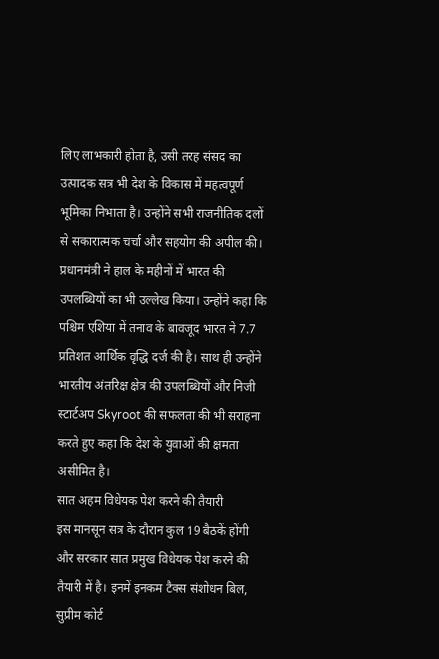लिए लाभकारी होता है, उसी तरह संसद का उत्पादक सत्र भी देश के विकास में महत्वपूर्ण भूमिका निभाता है। उन्होंने सभी राजनीतिक दलों से सकारात्मक चर्चा और सहयोग की अपील की।
प्रधानमंत्री ने हाल के महीनों में भारत की उपलब्धियों का भी उल्लेख किया। उन्होंने कहा कि पश्चिम एशिया में तनाव के बावजूद भारत ने 7.7 प्रतिशत आर्थिक वृद्धि दर्ज की है। साथ ही उन्होंने भारतीय अंतरिक्ष क्षेत्र की उपलब्धियों और निजी स्टार्टअप Skyroot की सफलता की भी सराहना करते हुए कहा कि देश के युवाओं की क्षमता असीमित है।
सात अहम विधेयक पेश करने की तैयारी
इस मानसून सत्र के दौरान कुल 19 बैठकें होंगी और सरकार सात प्रमुख विधेयक पेश करने की तैयारी में है। इनमें इनकम टैक्स संशोधन बिल, सुप्रीम कोर्ट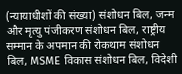(न्यायाधीशों की संख्या) संशोधन बिल, जन्म और मृत्यु पंजीकरण संशोधन बिल, राष्ट्रीय सम्मान के अपमान की रोकथाम संशोधन बिल, MSME विकास संशोधन बिल, विदेशी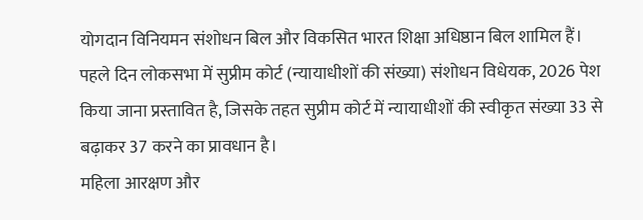योगदान विनियमन संशोधन बिल और विकसित भारत शिक्षा अधिष्ठान बिल शामिल हैं।
पहले दिन लोकसभा में सुप्रीम कोर्ट (न्यायाधीशों की संख्या) संशोधन विधेयक, 2026 पेश किया जाना प्रस्तावित है, जिसके तहत सुप्रीम कोर्ट में न्यायाधीशों की स्वीकृत संख्या 33 से बढ़ाकर 37 करने का प्रावधान है।
महिला आरक्षण और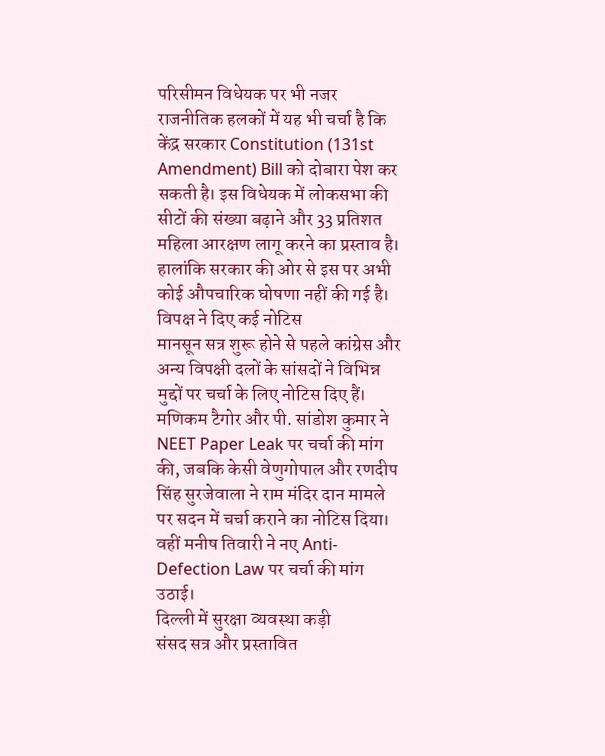परिसीमन विधेयक पर भी नजर
राजनीतिक हलकों में यह भी चर्चा है कि केंद्र सरकार Constitution (131st Amendment) Bill को दोबारा पेश कर सकती है। इस विधेयक में लोकसभा की सीटों की संख्या बढ़ाने और 33 प्रतिशत महिला आरक्षण लागू करने का प्रस्ताव है। हालांकि सरकार की ओर से इस पर अभी कोई औपचारिक घोषणा नहीं की गई है।
विपक्ष ने दिए कई नोटिस
मानसून सत्र शुरू होने से पहले कांग्रेस और अन्य विपक्षी दलों के सांसदों ने विभिन्न मुद्दों पर चर्चा के लिए नोटिस दिए हैं। मणिकम टैगोर और पी. सांडोश कुमार ने NEET Paper Leak पर चर्चा की मांग की, जबकि केसी वेणुगोपाल और रणदीप सिंह सुरजेवाला ने राम मंदिर दान मामले पर सदन में चर्चा कराने का नोटिस दिया। वहीं मनीष तिवारी ने नए Anti-Defection Law पर चर्चा की मांग उठाई।
दिल्ली में सुरक्षा व्यवस्था कड़ी
संसद सत्र और प्रस्तावित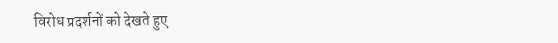विरोध प्रदर्शनों को देखते हुए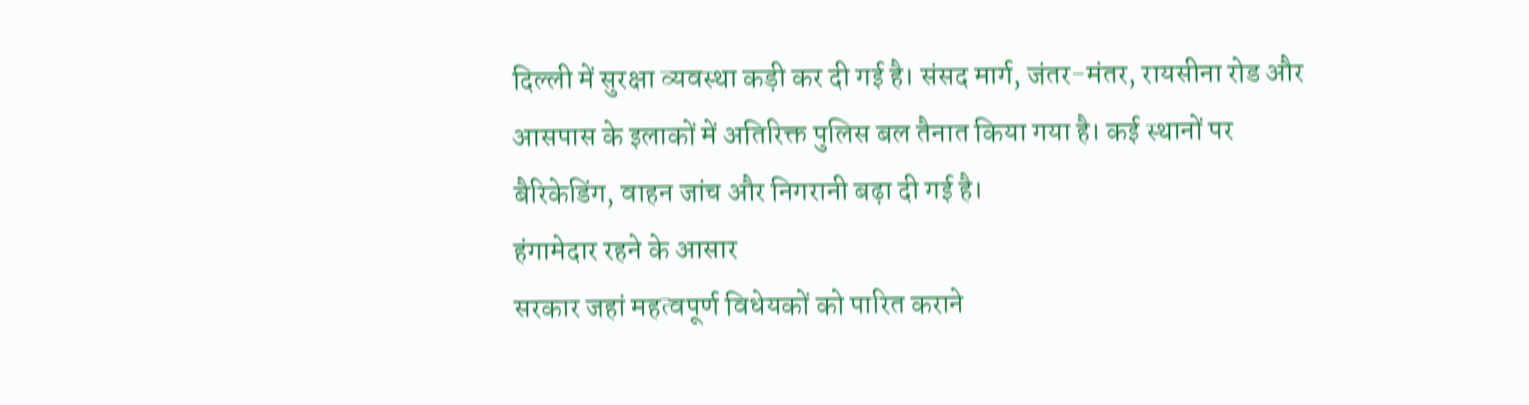दिल्ली में सुरक्षा व्यवस्था कड़ी कर दी गई है। संसद मार्ग, जंतर-मंतर, रायसीना रोड और आसपास के इलाकों में अतिरिक्त पुलिस बल तैनात किया गया है। कई स्थानों पर बैरिकेडिंग, वाहन जांच और निगरानी बढ़ा दी गई है।
हंगामेदार रहने के आसार
सरकार जहां महत्वपूर्ण विधेयकों को पारित कराने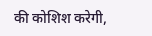की कोशिश करेगी,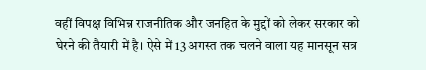वहीं विपक्ष विभिन्न राजनीतिक और जनहित के मुद्दों को लेकर सरकार को घेरने की तैयारी में है। ऐसे में 13 अगस्त तक चलने वाला यह मानसून सत्र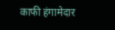काफी हंगामेदार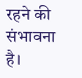रहने की संभावना है।